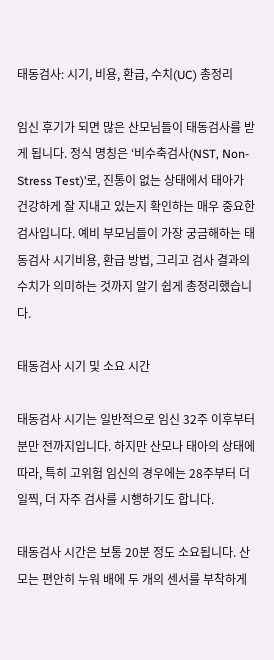태동검사: 시기, 비용, 환급, 수치(UC) 총정리

임신 후기가 되면 많은 산모님들이 태동검사를 받게 됩니다. 정식 명칭은 ‘비수축검사(NST, Non-Stress Test)’로, 진통이 없는 상태에서 태아가 건강하게 잘 지내고 있는지 확인하는 매우 중요한 검사입니다. 예비 부모님들이 가장 궁금해하는 태동검사 시기비용, 환급 방법, 그리고 검사 결과의 수치가 의미하는 것까지 알기 쉽게 총정리했습니다.

태동검사 시기 및 소요 시간

태동검사 시기는 일반적으로 임신 32주 이후부터 분만 전까지입니다. 하지만 산모나 태아의 상태에 따라, 특히 고위험 임신의 경우에는 28주부터 더 일찍, 더 자주 검사를 시행하기도 합니다.

태동검사 시간은 보통 20분 정도 소요됩니다. 산모는 편안히 누워 배에 두 개의 센서를 부착하게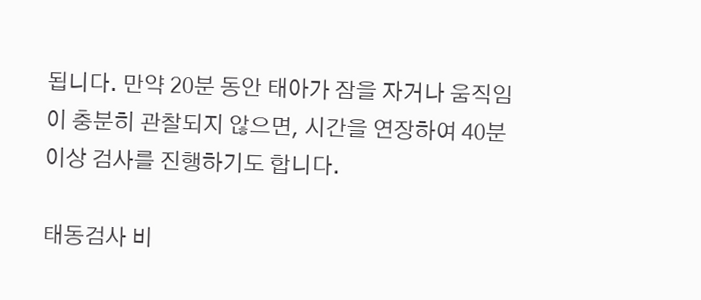됩니다. 만약 20분 동안 태아가 잠을 자거나 움직임이 충분히 관찰되지 않으면, 시간을 연장하여 40분 이상 검사를 진행하기도 합니다.

태동검사 비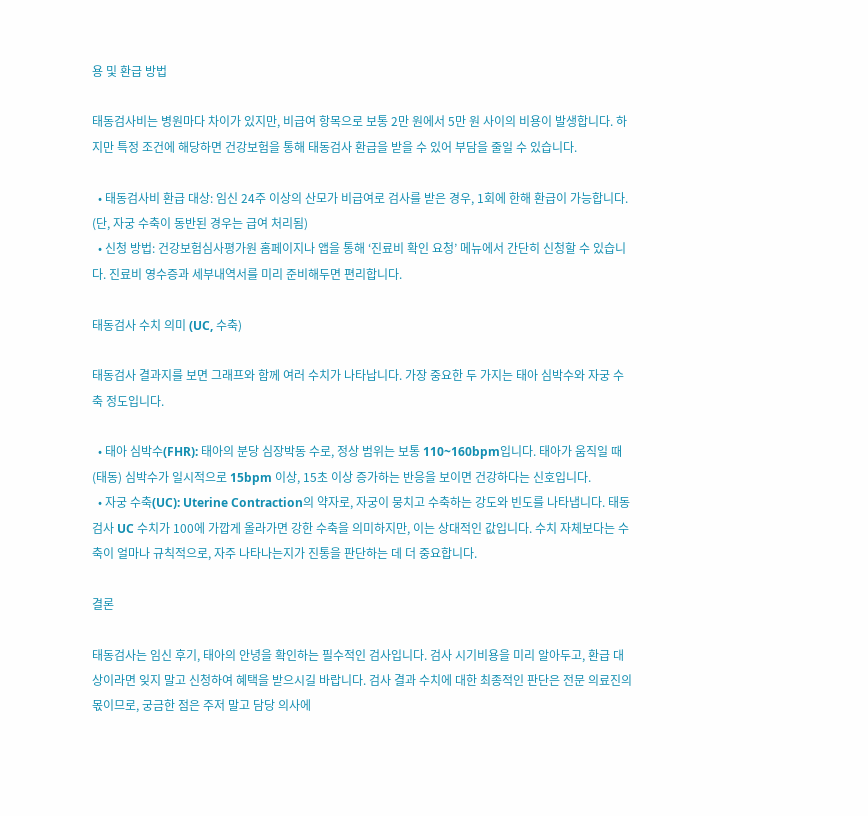용 및 환급 방법

태동검사비는 병원마다 차이가 있지만, 비급여 항목으로 보통 2만 원에서 5만 원 사이의 비용이 발생합니다. 하지만 특정 조건에 해당하면 건강보험을 통해 태동검사 환급을 받을 수 있어 부담을 줄일 수 있습니다.

  • 태동검사비 환급 대상: 임신 24주 이상의 산모가 비급여로 검사를 받은 경우, 1회에 한해 환급이 가능합니다. (단, 자궁 수축이 동반된 경우는 급여 처리됨)
  • 신청 방법: 건강보험심사평가원 홈페이지나 앱을 통해 ‘진료비 확인 요청’ 메뉴에서 간단히 신청할 수 있습니다. 진료비 영수증과 세부내역서를 미리 준비해두면 편리합니다.

태동검사 수치 의미 (UC, 수축)

태동검사 결과지를 보면 그래프와 함께 여러 수치가 나타납니다. 가장 중요한 두 가지는 태아 심박수와 자궁 수축 정도입니다.

  • 태아 심박수(FHR): 태아의 분당 심장박동 수로, 정상 범위는 보통 110~160bpm입니다. 태아가 움직일 때(태동) 심박수가 일시적으로 15bpm 이상, 15초 이상 증가하는 반응을 보이면 건강하다는 신호입니다.
  • 자궁 수축(UC): Uterine Contraction의 약자로, 자궁이 뭉치고 수축하는 강도와 빈도를 나타냅니다. 태동검사 UC 수치가 100에 가깝게 올라가면 강한 수축을 의미하지만, 이는 상대적인 값입니다. 수치 자체보다는 수축이 얼마나 규칙적으로, 자주 나타나는지가 진통을 판단하는 데 더 중요합니다.

결론

태동검사는 임신 후기, 태아의 안녕을 확인하는 필수적인 검사입니다. 검사 시기비용을 미리 알아두고, 환급 대상이라면 잊지 말고 신청하여 혜택을 받으시길 바랍니다. 검사 결과 수치에 대한 최종적인 판단은 전문 의료진의 몫이므로, 궁금한 점은 주저 말고 담당 의사에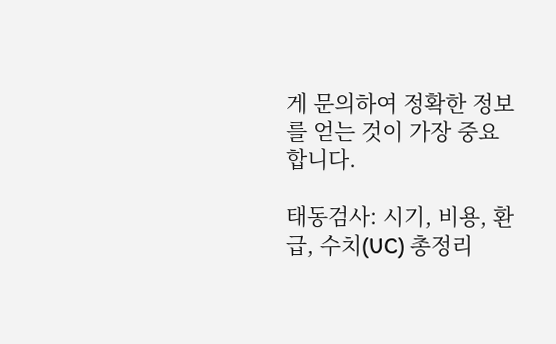게 문의하여 정확한 정보를 얻는 것이 가장 중요합니다.

태동검사: 시기, 비용, 환급, 수치(UC) 총정리